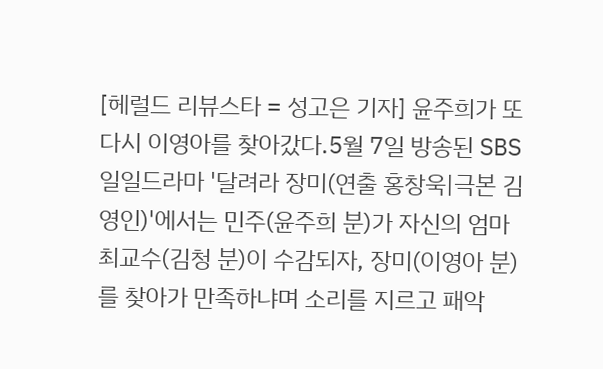[헤럴드 리뷰스타 = 성고은 기자] 윤주희가 또 다시 이영아를 찾아갔다.5월 7일 방송된 SBS 일일드라마 '달려라 장미(연출 홍창욱|극본 김영인)'에서는 민주(윤주희 분)가 자신의 엄마 최교수(김청 분)이 수감되자, 장미(이영아 분)를 찾아가 만족하냐며 소리를 지르고 패악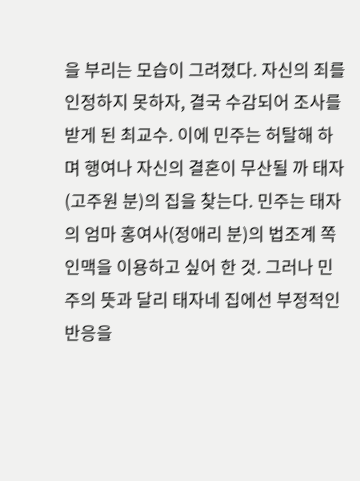을 부리는 모습이 그려졌다. 자신의 죄를 인정하지 못하자, 결국 수감되어 조사를 받게 된 최교수. 이에 민주는 허탈해 하며 행여나 자신의 결혼이 무산될 까 태자(고주원 분)의 집을 찾는다. 민주는 태자의 엄마 홍여사(정애리 분)의 법조계 쪽 인맥을 이용하고 싶어 한 것. 그러나 민주의 뜻과 달리 태자네 집에선 부정적인 반응을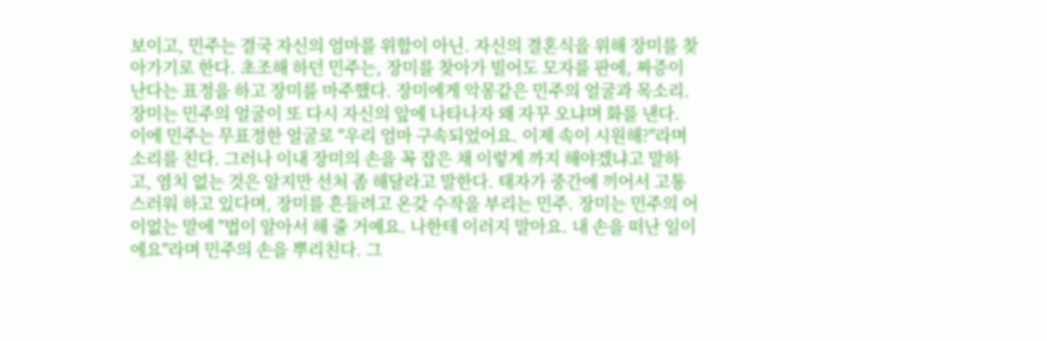보이고, 민주는 결국 자신의 엄마를 위함이 아닌. 자신의 결혼식을 위해 장미를 찾아가기로 한다. 초조해 하던 민주는, 장미를 찾아가 빌어도 모자를 판에, 짜증이 난다는 표정을 하고 장미를 마주했다. 장미에게 악몽같은 민주의 얼굴과 목소리. 장미는 민주의 얼굴이 또 다시 자신의 앞에 나타나자 왜 자꾸 오냐며 화를 낸다.
이에 민주는 무표정한 얼굴로 "우리 엄마 구속되었어요. 이제 속이 시원해?"라며 소리를 친다. 그러나 이내 장미의 손을 꼭 잡은 채 이렇게 까지 해야겠냐고 말하고, 염치 없는 것은 알지만 선처 좀 해달라고 말한다. 태자가 중간에 끼어서 고통스러워 하고 있다며, 장미를 흔들려고 온갖 수작을 부리는 민주. 장미는 민주의 어이없는 말에 "법이 알아서 해 줄 거예요. 나한테 이러지 말아요. 내 손을 떠난 일이에요"라며 민주의 손을 뿌리친다. 그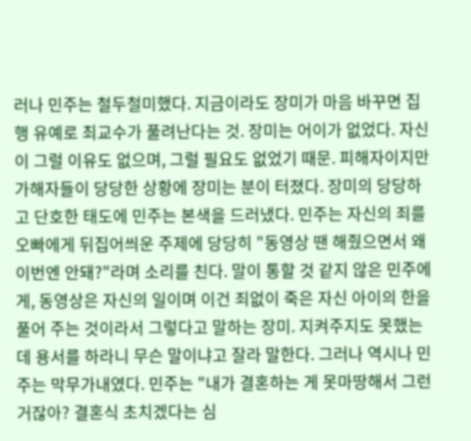러나 민주는 철두철미했다. 지금이라도 장미가 마음 바꾸면 집행 유예로 최교수가 풀려난다는 것. 장미는 어이가 없었다. 자신이 그럴 이유도 없으며, 그럴 필요도 없었기 때문. 피해자이지만 가해자들이 당당한 상황에 장미는 분이 터졌다. 장미의 당당하고 단호한 태도에 민주는 본색을 드러냈다. 민주는 자신의 죄를 오빠에게 뒤집어씌운 주제에 당당히 "동영상 땐 해줬으면서 왜 이번엔 안돼?"라며 소리를 친다. 말이 통할 것 같지 않은 민주에게, 동영상은 자신의 일이며 이건 죄없이 죽은 자신 아이의 한을 풀어 주는 것이라서 그렇다고 말하는 장미. 지켜주지도 못했는데 용서를 하라니 무슨 말이냐고 잘라 말한다. 그러나 역시나 민주는 막무가내였다. 민주는 "내가 결혼하는 게 못마땅해서 그런 거잖아? 결혼식 초치겠다는 심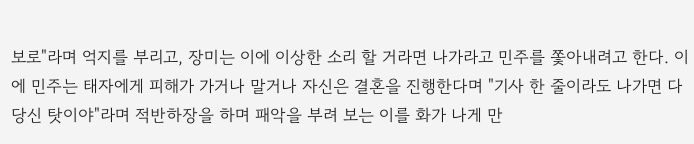보로"라며 억지를 부리고, 장미는 이에 이상한 소리 할 거라면 나가라고 민주를 쫓아내려고 한다. 이에 민주는 태자에게 피해가 가거나 말거나 자신은 결혼을 진행한다며 "기사 한 줄이라도 나가면 다 당신 탓이야"라며 적반하장을 하며 패악을 부려 보는 이를 화가 나게 만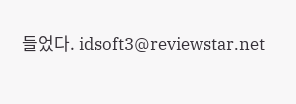들었다. idsoft3@reviewstar.net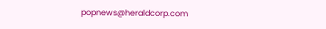popnews@heraldcorp.com